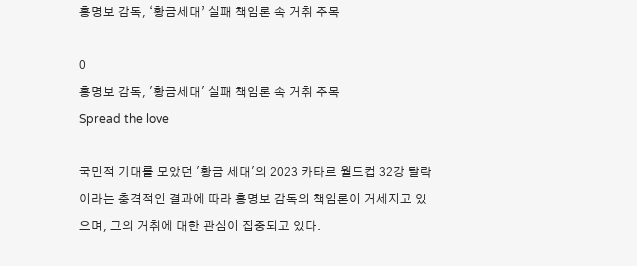홍명보 감독, ‘황금세대’ 실패 책임론 속 거취 주목

0
홍명보 감독, '황금세대' 실패 책임론 속 거취 주목
Spread the love

국민적 기대를 모았던 '황금 세대'의 2023 카타르 월드컵 32강 탈락이라는 충격적인 결과에 따라 홍명보 감독의 책임론이 거세지고 있으며, 그의 거취에 대한 관심이 집중되고 있다.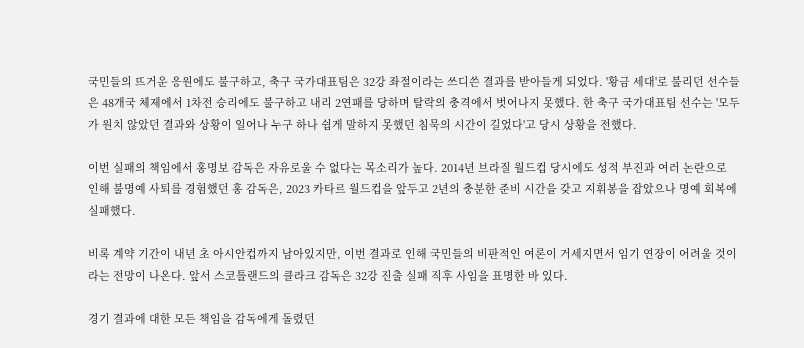국민들의 뜨거운 응원에도 불구하고, 축구 국가대표팀은 32강 좌절이라는 쓰디쓴 결과를 받아들게 되었다. '황금 세대'로 불리던 선수들은 48개국 체제에서 1차전 승리에도 불구하고 내리 2연패를 당하며 탈락의 충격에서 벗어나지 못했다. 한 축구 국가대표팀 선수는 '모두가 원치 않았던 결과와 상황이 일어나 누구 하나 쉽게 말하지 못했던 침묵의 시간이 길었다'고 당시 상황을 전했다.

이번 실패의 책임에서 홍명보 감독은 자유로울 수 없다는 목소리가 높다. 2014년 브라질 월드컵 당시에도 성적 부진과 여러 논란으로 인해 불명예 사퇴를 경험했던 홍 감독은, 2023 카타르 월드컵을 앞두고 2년의 충분한 준비 시간을 갖고 지휘봉을 잡았으나 명예 회복에 실패했다.

비록 계약 기간이 내년 초 아시안컵까지 남아있지만, 이번 결과로 인해 국민들의 비판적인 여론이 거세지면서 임기 연장이 어려울 것이라는 전망이 나온다. 앞서 스코틀랜드의 클라크 감독은 32강 진출 실패 직후 사임을 표명한 바 있다.

경기 결과에 대한 모든 책임을 감독에게 돌렸던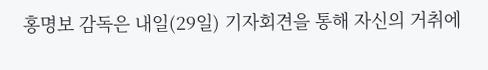홍명보 감독은 내일(29일) 기자회견을 통해 자신의 거취에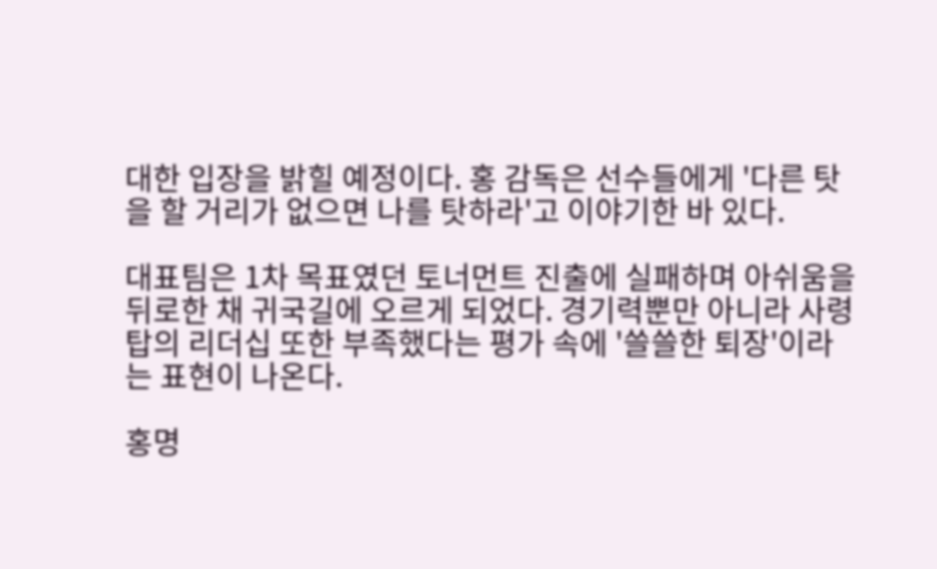대한 입장을 밝힐 예정이다. 홍 감독은 선수들에게 '다른 탓을 할 거리가 없으면 나를 탓하라'고 이야기한 바 있다.

대표팀은 1차 목표였던 토너먼트 진출에 실패하며 아쉬움을 뒤로한 채 귀국길에 오르게 되었다. 경기력뿐만 아니라 사령탑의 리더십 또한 부족했다는 평가 속에 '쓸쓸한 퇴장'이라는 표현이 나온다.

홍명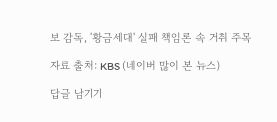보 감독, '황금세대' 실패 책임론 속 거취 주목

자료 출처: KBS (네이버 많이 본 뉴스)

답글 남기기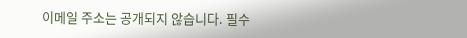이메일 주소는 공개되지 않습니다. 필수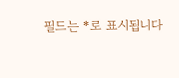필드는 *로 표시됩니다